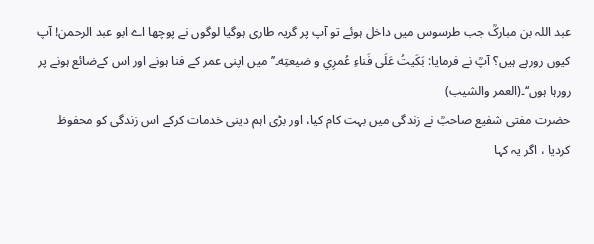عبد اللہ بن مبارکؒ جب طرسوس میں داخل ہوئے تو آپ پر گریہ طاری ہوگیا لوگوں نے پوچھا اے ابو عبد الرحمن! آپ کیوں رورہے ہیں؟ آپؒ نے فرمایا: بَكَيتُ عَلَى فَناءِ عُمرِي و ضيعتِه۔’’میں اپنی عمر کے فنا ہونے اور اس کےضائع ہونے پر رورہا ہوں‘‘۔(العمر والشيب)
حضرت مفتی شفیع صاحبؒ نے زندگی میں بہت کام کیا، اور بڑی اہم دینی خدمات کرکے اس زندگی کو محفوظ کردیا ، اگر یہ کہا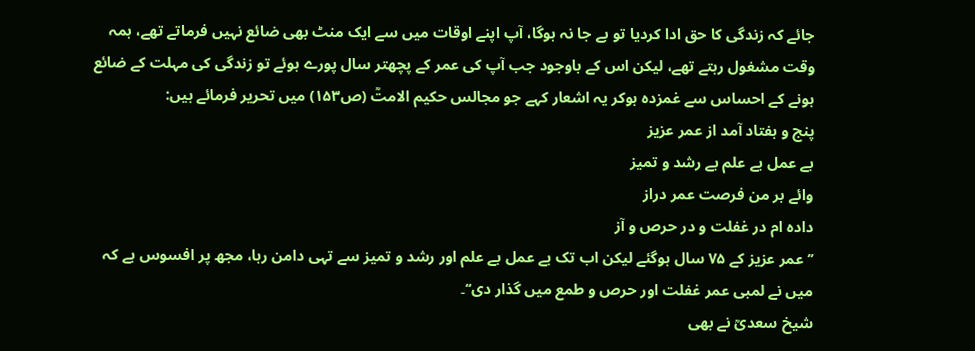جائے کہ زندگی کا حق ادا کردیا تو بے جا نہ ہوگا، آپ اپنے اوقات میں سے ایک منٹ بھی ضائع نہیں فرماتے تھے، ہمہ وقت مشغول رہتے تھے، لیکن اس کے باوجود جب آپ کی عمر کے پچھتر سال پورے ہوئے تو زندگی کی مہلت کے ضائع ہونے کے احساس سے غمزدہ ہوکر یہ اشعار کہے جو مجالس حکیم الامتؒ (ص۱۵۳) میں تحریر فرمائے ہیں:
پنج و ہفتاد آمد از عمر عزیز
بے عمل بے علم بے رشد و تمیز
وائے بر من فرصت عمر دراز
دادہ ام در غفلت و در حرص و آز
’’عمر عزیز کے ۷۵ سال ہوگئے لیکن اب تک بے عمل بے علم اور رشد و تمیز سے تہی دامن رہا، مجھ پر افسوس ہے کہ میں نے لمبی عمر غفلت اور حرص و طمع میں گذار دی‘‘۔
شیخ سعدیؒ نے بھی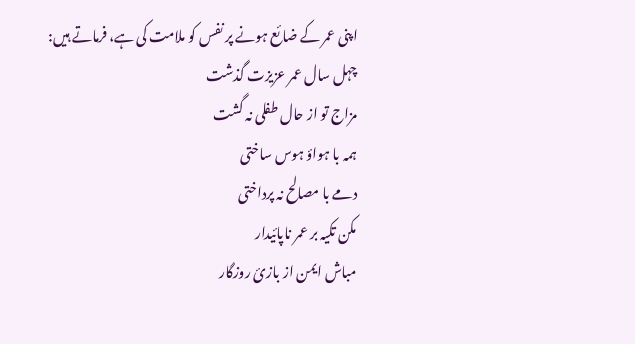اپنی عمر کے ضائع ہونے پر نفس کو ملامت کی ہے، فرماتے ہیں:
چہل سال عمر عزیزت گذشت
مزاج تو از حال طفلی نہ گشت
ہمہ با ہواؤ ہوس ساختی
دمے با مصالح نہ پرداختی
مکن تکیہ بر عمر ناپائیدار
مباش ایمن از بازیٔ روزگار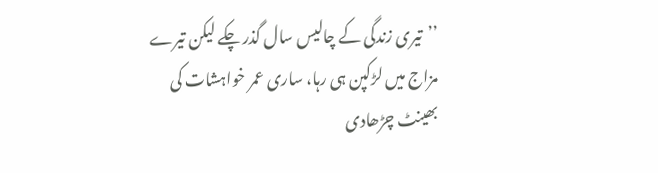’’تیری زندگی کے چالیس سال گذر چکے لیکن تیرے مزاج میں لڑکپن ہی رہا، ساری عمر خواہشات کی بھینٹ چڑھادی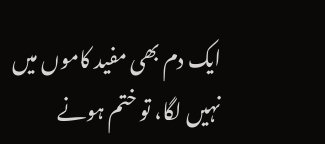ایک دم بھی مفید کاموں میں نہیں لگا، تو ختم ہونے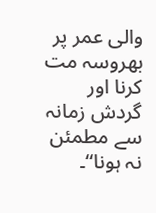والی عمر پر بھروسہ مت کرنا اور گردش زمانہ سے مطمئن نہ ہونا‘‘۔